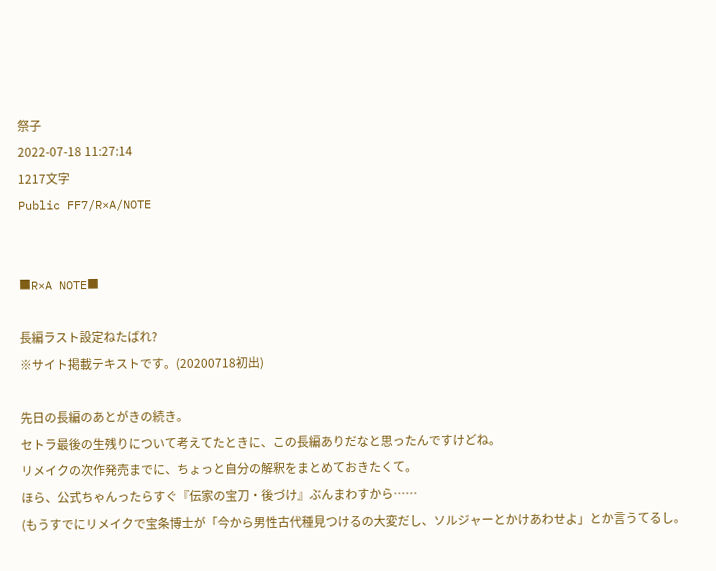祭子
2022-07-18 11:27:14
1217文字
Public FF7/R×A/NOTE


■R×A NOTE■

長編ラスト設定ねたばれ?
※サイト掲載テキストです。(20200718初出)

先日の長編のあとがきの続き。
セトラ最後の生残りについて考えてたときに、この長編ありだなと思ったんですけどね。
リメイクの次作発売までに、ちょっと自分の解釈をまとめておきたくて。
ほら、公式ちゃんったらすぐ『伝家の宝刀・後づけ』ぶんまわすから……
(もうすでにリメイクで宝条博士が「今から男性古代種見つけるの大変だし、ソルジャーとかけあわせよ」とか言うてるし。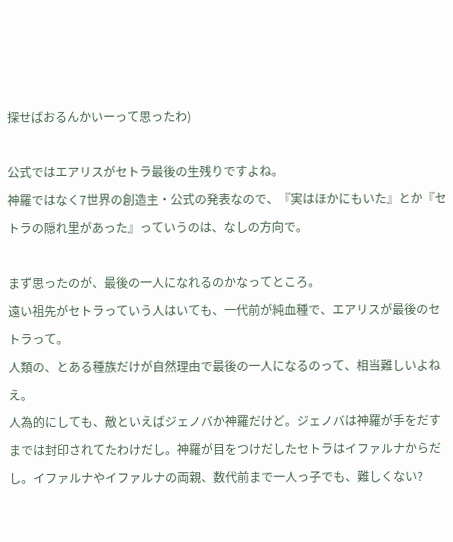探せばおるんかいーって思ったわ)

公式ではエアリスがセトラ最後の生残りですよね。
神羅ではなく7世界の創造主・公式の発表なので、『実はほかにもいた』とか『セトラの隠れ里があった』っていうのは、なしの方向で。

まず思ったのが、最後の一人になれるのかなってところ。
遠い祖先がセトラっていう人はいても、一代前が純血種で、エアリスが最後のセトラって。
人類の、とある種族だけが自然理由で最後の一人になるのって、相当難しいよねえ。
人為的にしても、敵といえばジェノバか神羅だけど。ジェノバは神羅が手をだすまでは封印されてたわけだし。神羅が目をつけだしたセトラはイファルナからだし。イファルナやイファルナの両親、数代前まで一人っ子でも、難しくない?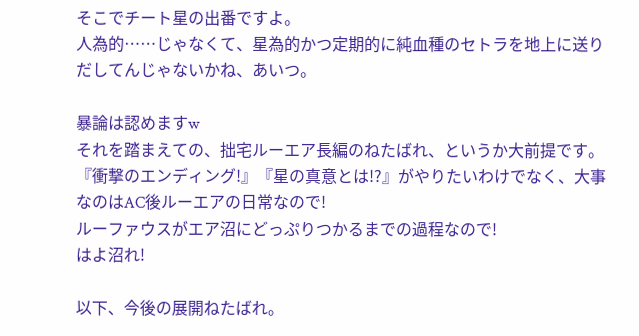そこでチート星の出番ですよ。
人為的……じゃなくて、星為的かつ定期的に純血種のセトラを地上に送りだしてんじゃないかね、あいつ。

暴論は認めますw
それを踏まえての、拙宅ルーエア長編のねたばれ、というか大前提です。
『衝撃のエンディング!』『星の真意とは!?』がやりたいわけでなく、大事なのはAC後ルーエアの日常なので!
ルーファウスがエア沼にどっぷりつかるまでの過程なので!
はよ沼れ!

以下、今後の展開ねたばれ。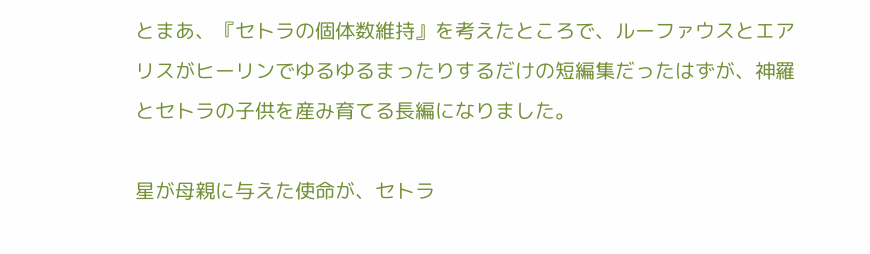とまあ、『セトラの個体数維持』を考えたところで、ルーファウスとエアリスがヒーリンでゆるゆるまったりするだけの短編集だったはずが、神羅とセトラの子供を産み育てる長編になりました。

星が母親に与えた使命が、セトラ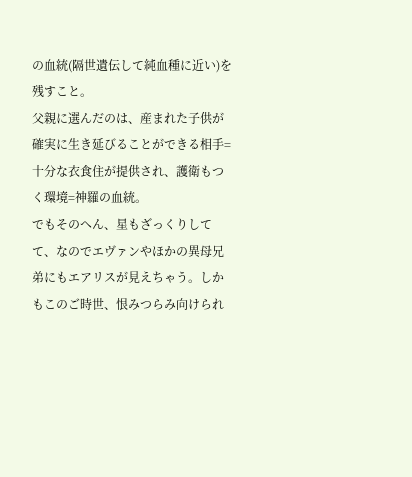の血統(隔世遺伝して純血種に近い)を残すこと。
父親に選んだのは、産まれた子供が確実に生き延びることができる相手=十分な衣食住が提供され、護衛もつく環境=神羅の血統。
でもそのへん、星もざっくりしてて、なのでエヴァンやほかの異母兄弟にもエアリスが見えちゃう。しかもこのご時世、恨みつらみ向けられ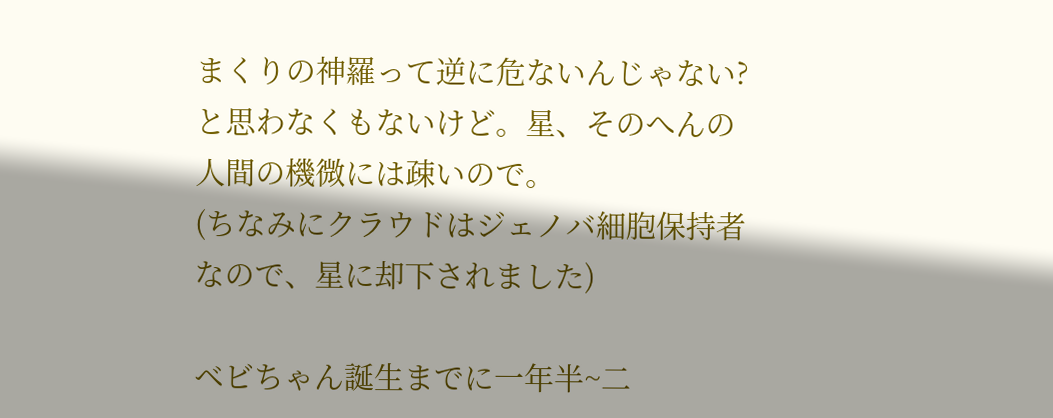まくりの神羅って逆に危ないんじゃない?と思わなくもないけど。星、そのへんの人間の機微には疎いので。
(ちなみにクラウドはジェノバ細胞保持者なので、星に却下されました)

ベビちゃん誕生までに一年半~二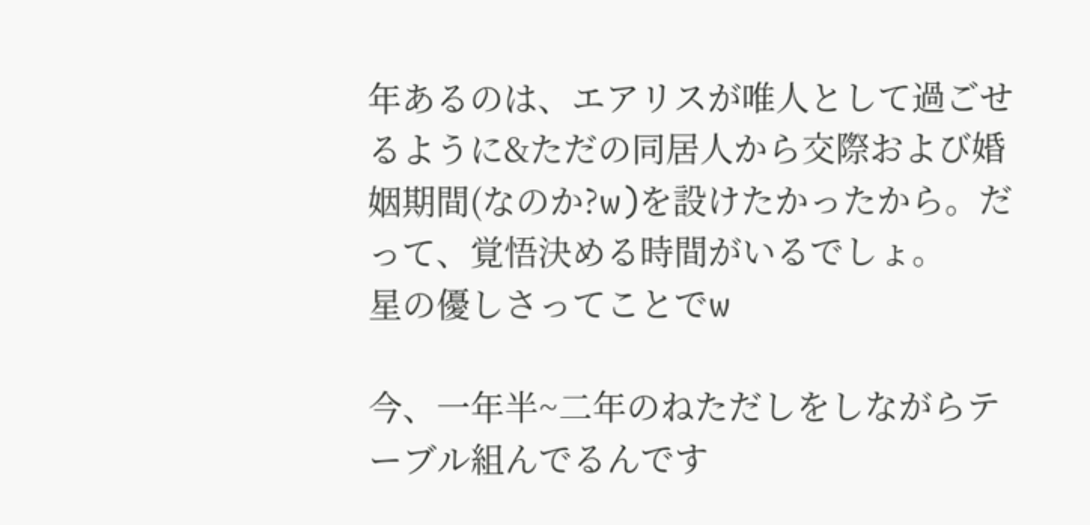年あるのは、エアリスが唯人として過ごせるように&ただの同居人から交際および婚姻期間(なのか?w)を設けたかったから。だって、覚悟決める時間がいるでしょ。
星の優しさってことでw

今、一年半~二年のねただしをしながらテーブル組んでるんです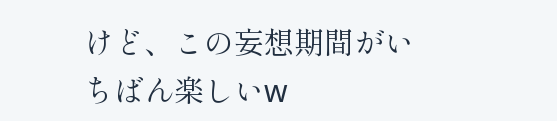けど、この妄想期間がいちばん楽しいw